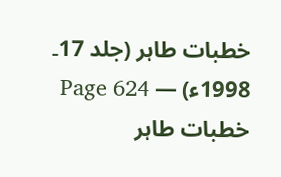خطبات طاہر (جلد 17۔ 1998ء) — Page 624
خطبات طاہر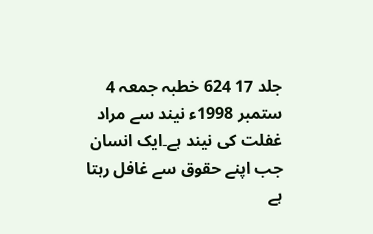جلد 17 624 خطبہ جمعہ 4 ستمبر 1998ء نیند سے مراد غفلت کی نیند ہے۔ایک انسان جب اپنے حقوق سے غافل رہتا ہے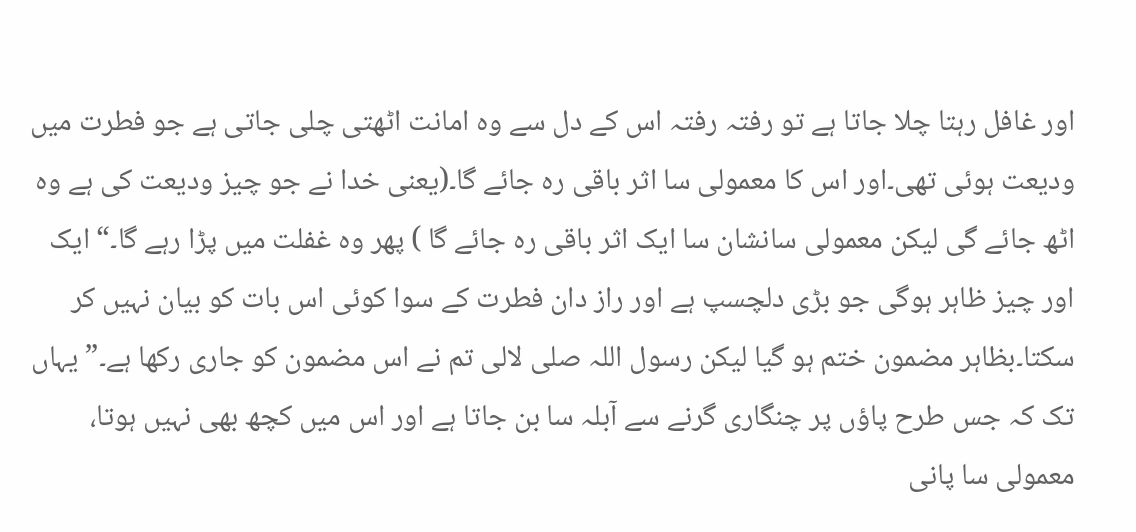اور غافل رہتا چلا جاتا ہے تو رفتہ رفتہ اس کے دل سے وہ امانت اٹھتی چلی جاتی ہے جو فطرت میں ودیعت ہوئی تھی۔اور اس کا معمولی سا اثر باقی رہ جائے گا۔(یعنی خدا نے جو چیز ودیعت کی ہے وہ اٹھ جائے گی لیکن معمولی سانشان سا ایک اثر باقی رہ جائے گا ) پھر وہ غفلت میں پڑا رہے گا۔“ ایک اور چیز ظاہر ہوگی جو بڑی دلچسپ ہے اور راز دان فطرت کے سوا کوئی اس بات کو بیان نہیں کر سکتا۔بظاہر مضمون ختم ہو گیا لیکن رسول اللہ صلی لالی تم نے اس مضمون کو جاری رکھا ہے۔” یہاں تک کہ جس طرح پاؤں پر چنگاری گرنے سے آبلہ سا بن جاتا ہے اور اس میں کچھ بھی نہیں ہوتا، معمولی سا پانی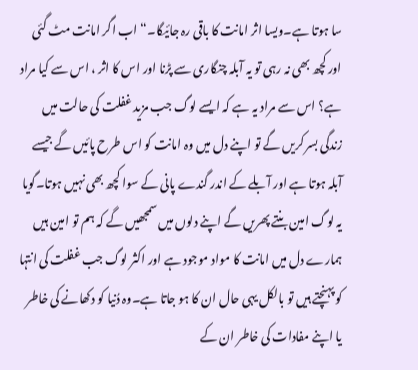سا ہوتا ہے۔ویسا اثر امانت کا باقی رہ جائیگا۔“ اب اگر امانت مٹ گئی اور کچھ بھی نہ رہی تو یہ آبلہ چنگاری سے پڑنا اور اس کا اثر ، اس سے کیا مراد ہے؟ اس سے مراد یہ ہے کہ ایسے لوگ جب مزید غفلت کی حالت میں زندگی بسر کریں گے تو اپنے دل میں وہ امانت کو اس طرح پائیں گے جیسے آبلہ ہوتا ہے اور آبلے کے اندر گندے پانی کے سوا کچھ بھی نہیں ہوتا۔گویا یہ لوگ امین بنتے پھریں گے اپنے دلوں میں سمجھیں گے کہ ہم تو امین ہیں ہمارے دل میں امانت کا مواد موجود ہے اور اکثر لوگ جب غفلت کی انتہا کو پہنچتے ہیں تو بالکل یہی حال ان کا ہو جاتا ہے۔وہ دُنیا کو دکھانے کی خاطر یا اپنے مفادات کی خاطر ان کے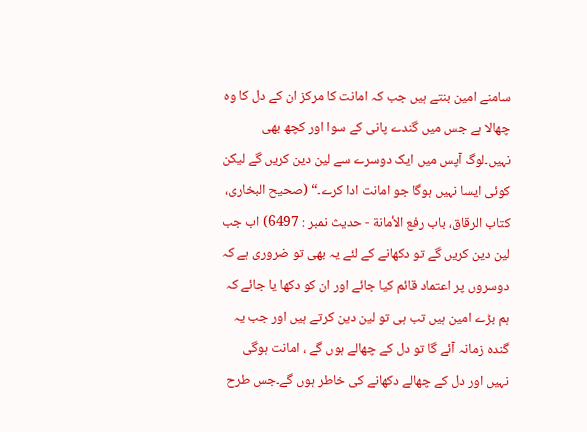سامنے امین بنتے ہیں جب کہ امانت کا مرکز ان کے دل کا وہ چھالا ہے جس میں گندے پانی کے سوا اور کچھ بھی نہیں۔لوگ آپس میں ایک دوسرے سے لین دین کریں گے لیکن کوئی ایسا نہیں ہوگا جو امانت ادا کرے۔“ (صحيح البخاری، کتاب الرقاق، باب رفع الأمانة - حديث نمبر : 6497) اب جب لین دین کریں گے تو دکھانے کے لئے یہ بھی تو ضروری ہے کہ دوسروں پر اعتماد قائم کیا جائے اور ان کو دکھا یا جائے کہ ہم بڑے امین ہیں تب ہی تو لین دین کرتے ہیں اور جب یہ گندہ زمانہ آئے گا تو دل کے چھالے ہوں گے ، امانت ہوگی نہیں اور دل کے چھالے دکھانے کی خاطر ہوں گے۔جس طرح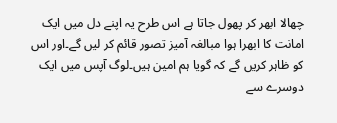چھالا ابھر کر پھول جاتا ہے اس طرح یہ اپنے دل میں ایک امانت کا ابھرا ہوا مبالغہ آمیز تصور قائم کر لیں گے۔اور اس کو ظاہر کریں گے کہ گویا ہم امین ہیں۔لوگ آپس میں ایک دوسرے سے